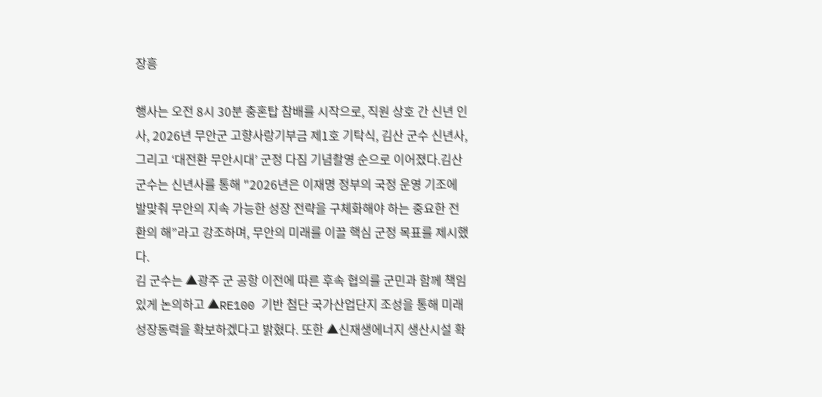장흥

행사는 오전 8시 30분 충혼탑 참배를 시작으로, 직원 상호 간 신년 인사, 2026년 무안군 고향사랑기부금 제1호 기탁식, 김산 군수 신년사, 그리고 ‘대전환 무안시대’ 군정 다짐 기념촬영 순으로 이어졌다.김산 군수는 신년사를 통해 "2026년은 이재명 정부의 국정 운영 기조에 발맞춰 무안의 지속 가능한 성장 전략을 구체화해야 하는 중요한 전환의 해”라고 강조하며, 무안의 미래를 이끌 핵심 군정 목표를 제시했다.
김 군수는 ▲광주 군 공항 이전에 따른 후속 협의를 군민과 함께 책임 있게 논의하고 ▲RE100 기반 첨단 국가산업단지 조성을 통해 미래 성장동력을 확보하겠다고 밝혔다. 또한 ▲신재생에너지 생산시설 확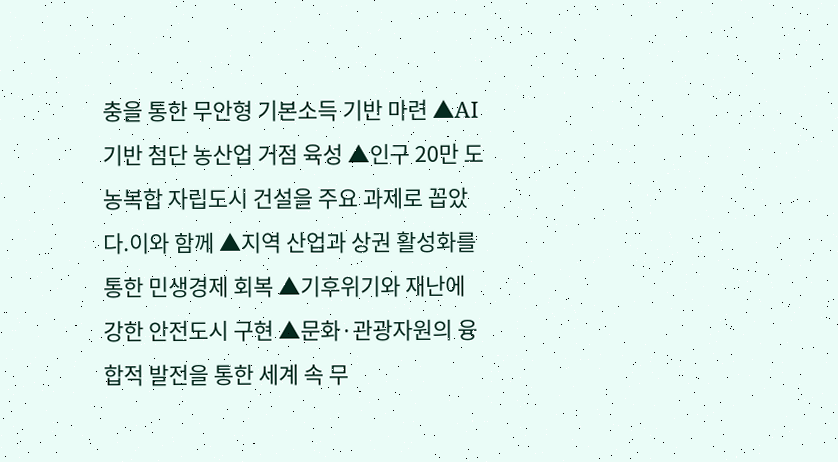충을 통한 무안형 기본소득 기반 마련 ▲AI 기반 첨단 농산업 거점 육성 ▲인구 20만 도농복합 자립도시 건설을 주요 과제로 꼽았다.이와 함께 ▲지역 산업과 상권 활성화를 통한 민생경제 회복 ▲기후위기와 재난에 강한 안전도시 구현 ▲문화·관광자원의 융합적 발전을 통한 세계 속 무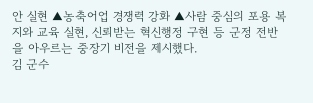안 실현 ▲농축어업 경쟁력 강화 ▲사람 중심의 포용 복지와 교육 실현, 신뢰받는 혁신행정 구현 등 군정 전반을 아우르는 중장기 비전을 제시했다.
김 군수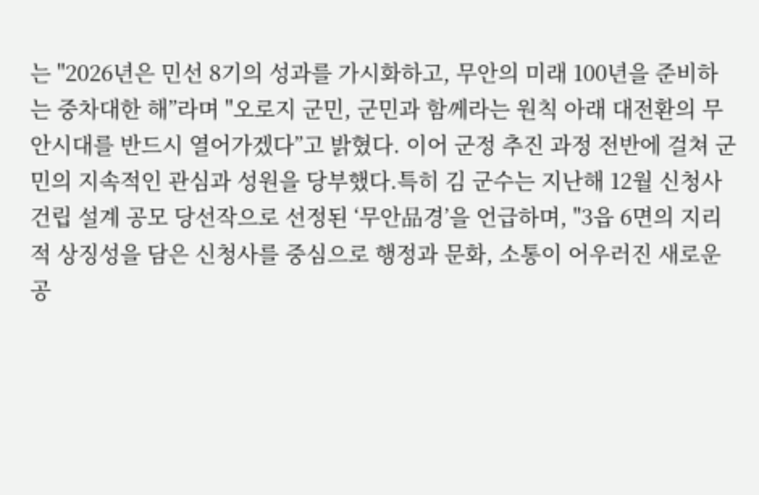는 "2026년은 민선 8기의 성과를 가시화하고, 무안의 미래 100년을 준비하는 중차대한 해”라며 "오로지 군민, 군민과 함께라는 원칙 아래 대전환의 무안시대를 반드시 열어가겠다”고 밝혔다. 이어 군정 추진 과정 전반에 걸쳐 군민의 지속적인 관심과 성원을 당부했다.특히 김 군수는 지난해 12월 신청사 건립 설계 공모 당선작으로 선정된 ‘무안品경’을 언급하며, "3읍 6면의 지리적 상징성을 담은 신청사를 중심으로 행정과 문화, 소통이 어우러진 새로운 공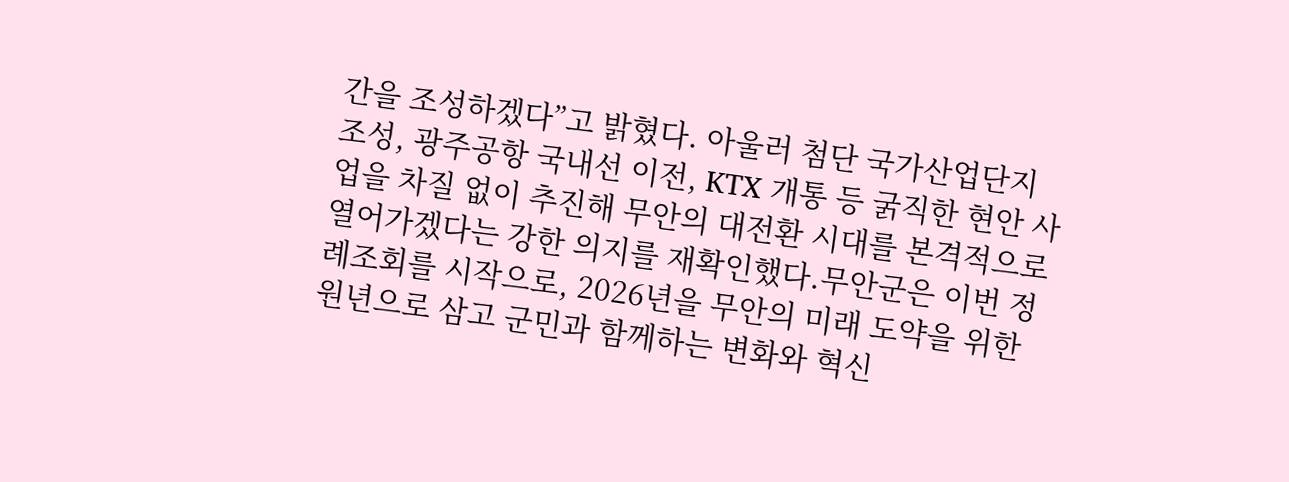간을 조성하겠다”고 밝혔다. 아울러 첨단 국가산업단지 조성, 광주공항 국내선 이전, KTX 개통 등 굵직한 현안 사업을 차질 없이 추진해 무안의 대전환 시대를 본격적으로 열어가겠다는 강한 의지를 재확인했다.무안군은 이번 정례조회를 시작으로, 2026년을 무안의 미래 도약을 위한 원년으로 삼고 군민과 함께하는 변화와 혁신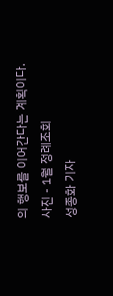의 행보를 이어간다는 계획이다.
사진 - 1월 정례조회
성종화 기자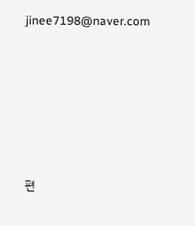jinee7198@naver.com






편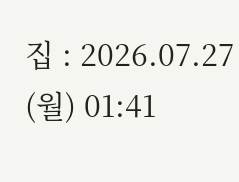집 : 2026.07.27 (월) 01:41